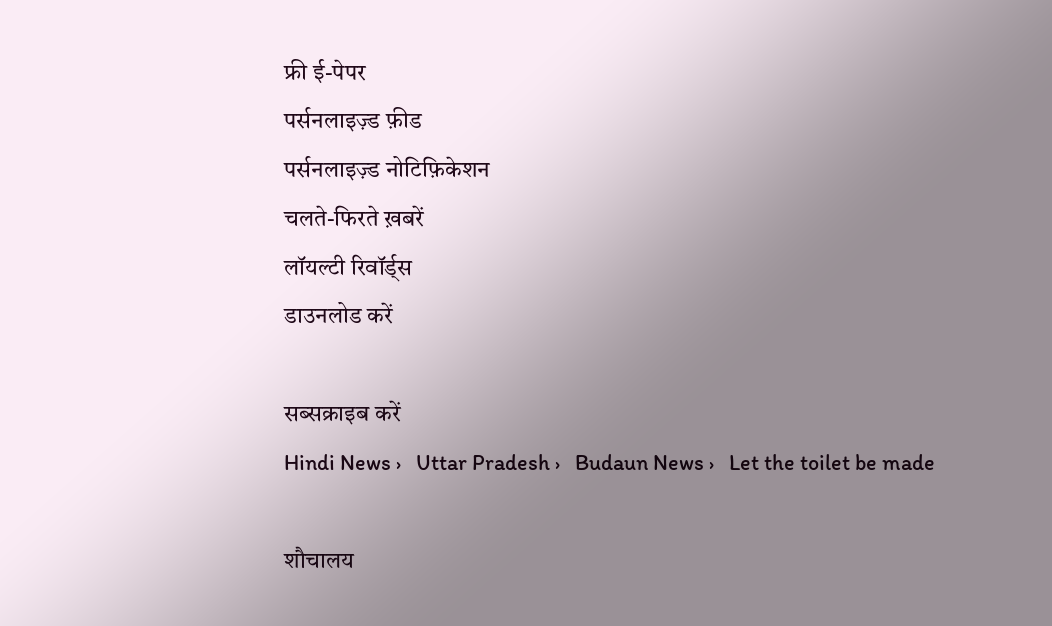फ्री ई-पेपर
पर्सनलाइज़्ड फ़ीड
पर्सनलाइज़्ड नोटिफ़िकेशन
चलते-फिरते ख़बरें
लॉयल्टी रिवॉर्ड्स
डाउनलोड करें

सब्सक्राइब करें
Hindi News ›   Uttar Pradesh ›   Budaun News ›   Let the toilet be made

शौचालय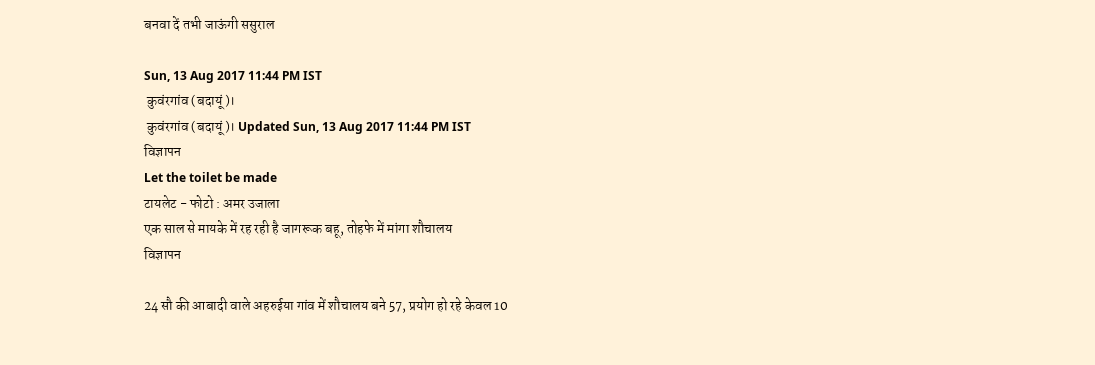बनवा दें तभी जाऊंगी ससुराल

Sun, 13 Aug 2017 11:44 PM IST
 कुवंरगांव (बदायूं)।
 कुवंरगांव (बदायूं)। Updated Sun, 13 Aug 2017 11:44 PM IST
विज्ञापन
Let the toilet be made
टायलेट - फोटो : अमर उजाला
एक साल से मायके में रह रही है जागरूक बहू, तोहफे में मांगा शौचालय
विज्ञापन

24 सौ की आबादी वाले अहरुईया गांव में शौचालय बने 57, प्रयोग हो रहे केवल 10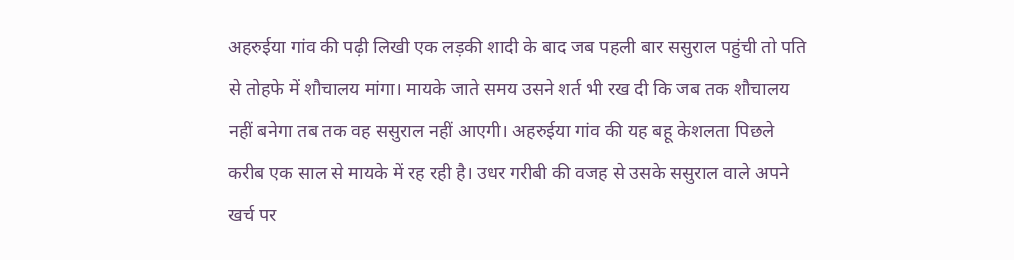अहरुईया गांव की पढ़ी लिखी एक लड़की शादी के बाद जब पहली बार ससुराल पहुंची तो पति से तोहफे में शौचालय मांगा। मायके जाते समय उसने शर्त भी रख दी कि जब तक शौचालय नहीं बनेगा तब तक वह ससुराल नहीं आएगी। अहरुईया गांव की यह बहू केशलता पिछले करीब एक साल से मायके में रह रही है। उधर गरीबी की वजह से उसके ससुराल वाले अपने खर्च पर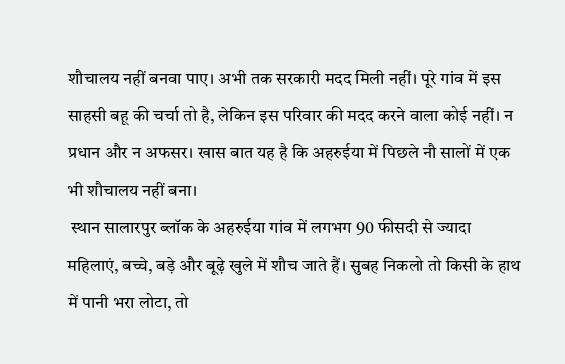शौचालय नहीं बनवा पाए। अभी तक सरकारी मदद मिली नहीं। पूरे गांव में इस साहसी बहू की चर्चा तो है, लेकिन इस परिवार की मदद करने वाला कोई नहीं। न प्रधान और न अफसर। खास बात यह है कि अहरुईया में पिछले नौ सालों में एक भी शौचालय नहीं बना।
 स्थान सालारपुर ब्लॉक के अहरुईया गांव में लगभग 90 फीसदी से ज्यादा महिलाएं, बच्चे, बड़े और बूढ़े खुले में शौच जाते हैं। सुबह निकलो तो किसी के हाथ में पानी भरा लोटा, तो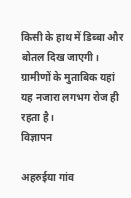किसी के हाथ में डिब्बा और बोतल दिख जाएगी। ग्रामीणों के मुताबिक यहां यह नजारा लगभग रोज ही रहता है।
विज्ञापन

अहरुईया गांव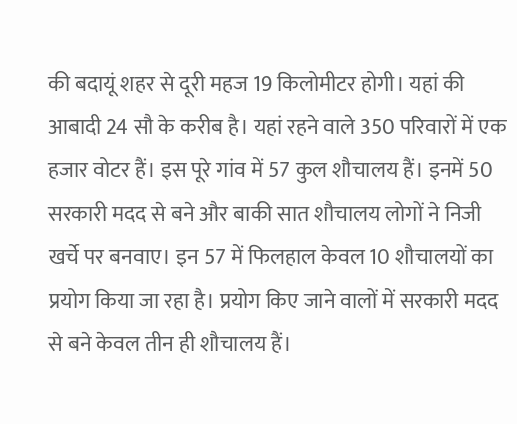की बदायूं शहर से दूरी महज 19 किलोमीटर होगी। यहां की आबादी 24 सौ के करीब है। यहां रहने वाले 350 परिवारों में एक हजार वोटर हैं। इस पूरे गांव में 57 कुल शौचालय हैं। इनमें 50 सरकारी मदद से बने और बाकी सात शौचालय लोगों ने निजी खर्चे पर बनवाए। इन 57 में फिलहाल केवल 10 शौचालयों का प्रयोग किया जा रहा है। प्रयोग किए जाने वालों में सरकारी मदद से बने केवल तीन ही शौचालय हैं।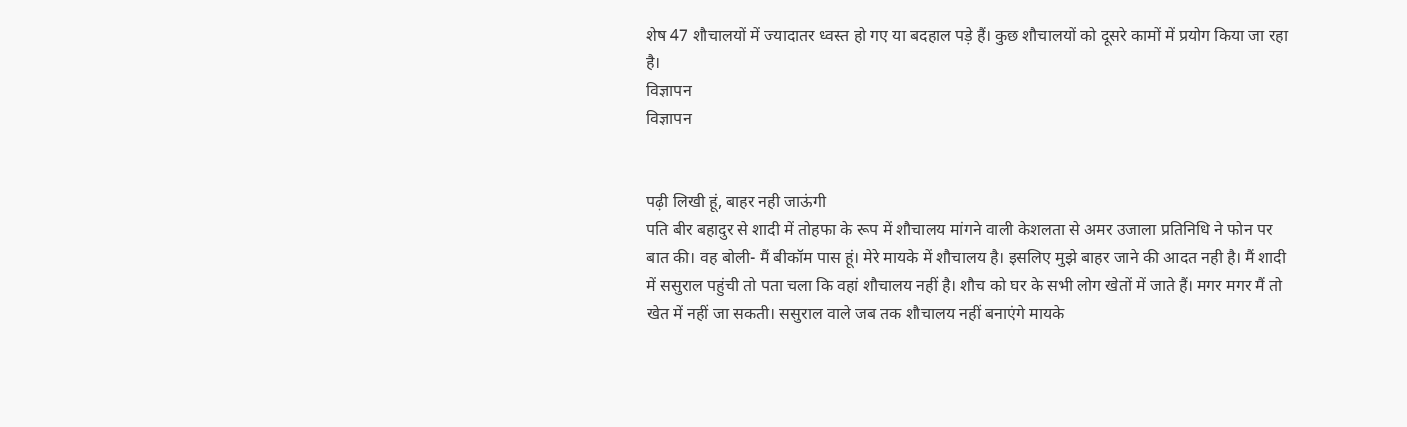शेष 47 शौचालयों में ज्यादातर ध्वस्त हो गए या बदहाल पड़े हैं। कुछ शौचालयों को दूसरे कामों में प्रयोग किया जा रहा है।
विज्ञापन
विज्ञापन


पढ़ी लिखी हूं, बाहर नही जाऊंगी
पति बीर बहादुर से शादी में तोहफा के रूप में शौचालय मांगने वाली केशलता से अमर उजाला प्रतिनिधि ने फोन पर बात की। वह बोली- मैं बीकॉम पास हूं। मेरे मायके में शौचालय है। इसलिए मुझे बाहर जाने की आदत नही है। मैं शादी में ससुराल पहुंची तो पता चला कि वहां शौचालय नहीं है। शौच को घर के सभी लोग खेतों में जाते हैं। मगर मगर मैं तो खेत में नहीं जा सकती। ससुराल वाले जब तक शौचालय नहीं बनाएंगे मायके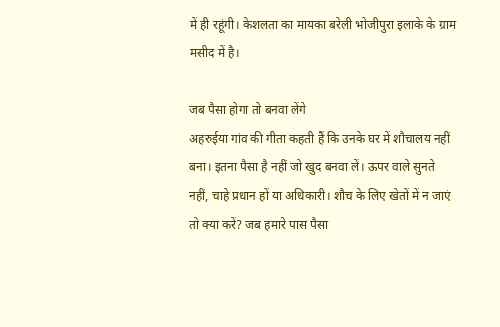में ही रहूंगी। केशलता का मायका बरेली भोजीपुरा इलाके के ग्राम मसीद में है।

जब पैसा होगा तो बनवा लेंगे
अहरुईया गांव की गीता कहती हैं कि उनके घर में शौचालय नहीं बना। इतना पैसा है नहीं जो खुद बनवा लें। ऊपर वाले सुनते नहीं, चाहे प्रधान हों या अधिकारी। शौच के लिए खेतों में न जाएं तो क्या करें? जब हमारे पास पैसा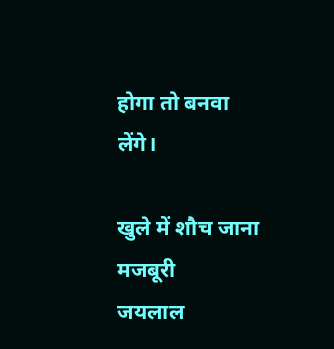होगा तो बनवा लेंगे।

खुले में शौच जाना मजबूरी
जयलाल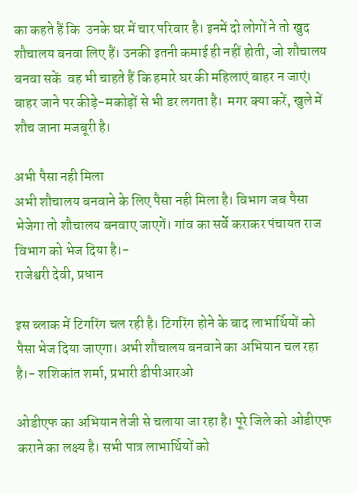का कहते हैं कि  उनके घर में चार परिवार है। इनमें दो लोगों ने तो खुद शौचालय बनवा लिए हैं। उनकी इतनी कमाई ही नहीं होती, जो शौचालय बनवा सकें  वह भी चाहते हैं कि हमारे घर की महिलाएं बाहर न जाएं। बाहर जाने पर कीड़े-मकोड़ों से भी डर लगता है।  मगर क्या करें, खुले में शौच जाना मजबूरी है।

अभी पैसा नही मिला
अभी शौचालय बनवाने के लिए पैसा नही मिला है। विभाग जब पैसा भेजेगा तो शौचालय बनवाए जाएगें। गांव का सर्वे कराकर पंचायत राज विभाग को भेज दिया है।-
राजेश्वरी देवी, प्रधान

इस ब्लाक में टिगरिंग चल रही है। टिगरिंग होने के बाद लाभार्थियों को पैसा भेज दिया जाएगा। अभी शौचालय बनवाने का अभियान चल रहा है।- शशिकांत शर्मा, प्रभारी डीपीआरओ

ओडीएफ का अभियान तेजी से चलाया जा रहा है। पूरे जिले को ओडीएफ कराने का लक्ष्य है। सभी पात्र लाभार्थियों को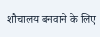शौचालय बनवाने के लिए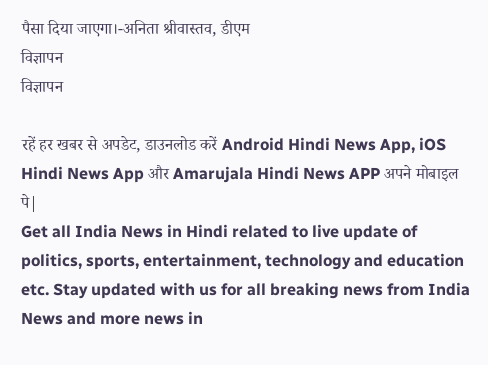पैसा दिया जाएगा।-अनिता श्रीवास्तव, डीएम
विज्ञापन
विज्ञापन

रहें हर खबर से अपडेट, डाउनलोड करें Android Hindi News App, iOS Hindi News App और Amarujala Hindi News APP अपने मोबाइल पे|
Get all India News in Hindi related to live update of politics, sports, entertainment, technology and education etc. Stay updated with us for all breaking news from India News and more news in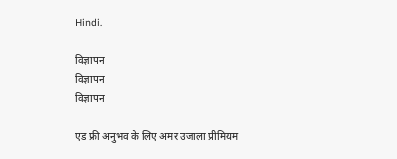Hindi.

विज्ञापन
विज्ञापन
विज्ञापन

एड फ्री अनुभव के लिए अमर उजाला प्रीमियम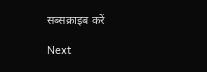सब्सक्राइब करें

Next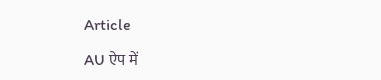Article

AU ऐप में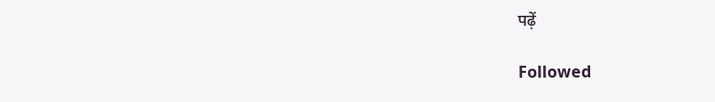पढ़ें

Followed